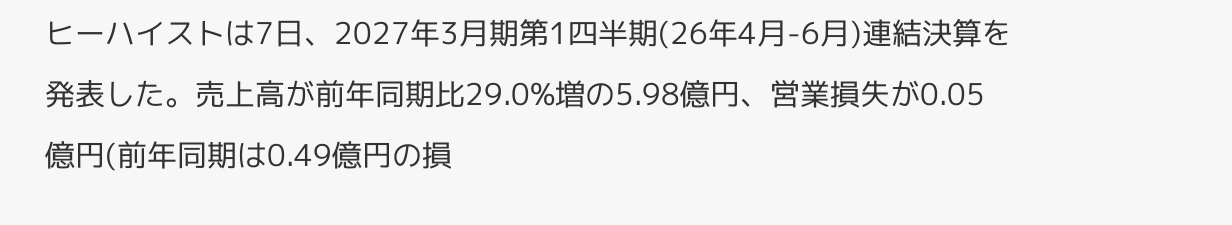ヒーハイストは7日、2027年3月期第1四半期(26年4月-6月)連結決算を発表した。売上高が前年同期比29.0%増の5.98億円、営業損失が0.05億円(前年同期は0.49億円の損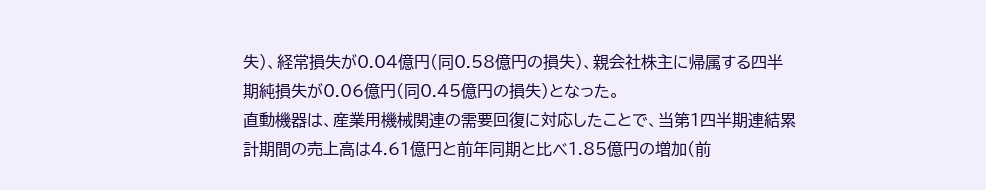失)、経常損失が0.04億円(同0.58億円の損失)、親会社株主に帰属する四半期純損失が0.06億円(同0.45億円の損失)となった。
直動機器は、産業用機械関連の需要回復に対応したことで、当第1四半期連結累計期間の売上高は4.61億円と前年同期と比べ1.85億円の増加(前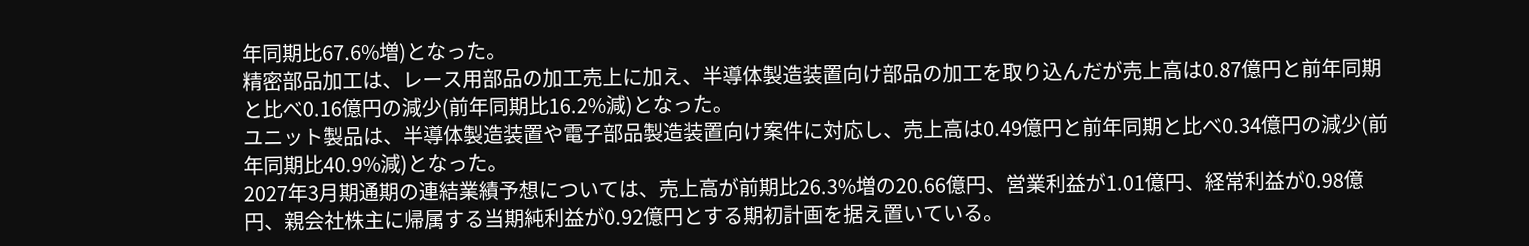年同期比67.6%増)となった。
精密部品加工は、レース用部品の加工売上に加え、半導体製造装置向け部品の加工を取り込んだが売上高は0.87億円と前年同期と比べ0.16億円の減少(前年同期比16.2%減)となった。
ユニット製品は、半導体製造装置や電子部品製造装置向け案件に対応し、売上高は0.49億円と前年同期と比べ0.34億円の減少(前年同期比40.9%減)となった。
2027年3月期通期の連結業績予想については、売上高が前期比26.3%増の20.66億円、営業利益が1.01億円、経常利益が0.98億円、親会社株主に帰属する当期純利益が0.92億円とする期初計画を据え置いている。